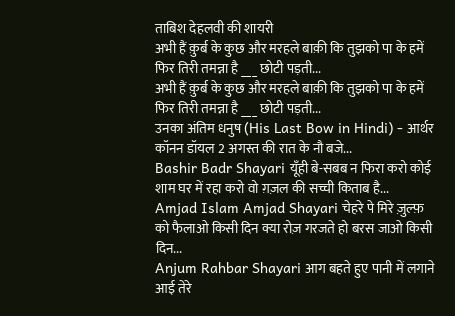ताबिश देहलवी की शायरी
अभी हैं क़ुर्ब के कुछ और मरहले बाक़ी कि तुझको पा के हमें फिर तिरी तमन्ना है ___ छोटी पड़ती...
अभी हैं क़ुर्ब के कुछ और मरहले बाक़ी कि तुझको पा के हमें फिर तिरी तमन्ना है ___ छोटी पड़ती...
उनका अंतिम धनुष (His Last Bow in Hindi) - आर्थर कॉनन डॉयल 2 अगस्त की रात के नौ बजे...
Bashir Badr Shayari यूँही बे-सबब न फिरा करो कोई शाम घर में रहा करो वो ग़ज़ल की सच्ची किताब है...
Amjad Islam Amjad Shayari चेहरे पे मिरे ज़ुल्फ़ को फैलाओ किसी दिन क्या रोज़ गरजते हो बरस जाओ किसी दिन...
Anjum Rahbar Shayari आग बहते हुए पानी में लगाने आई तेरे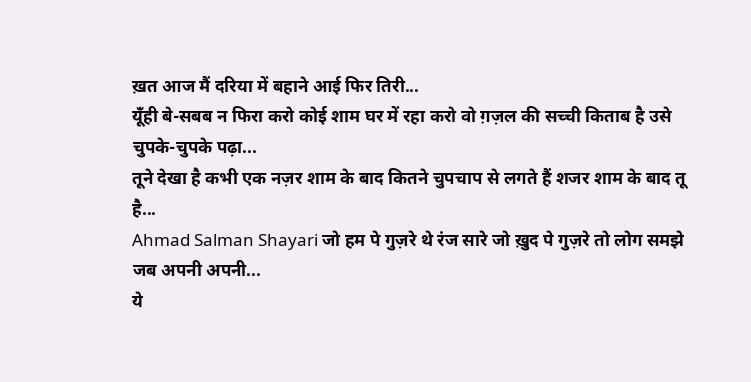ख़त आज मैं दरिया में बहाने आई फिर तिरी...
यूँही बे-सबब न फिरा करो कोई शाम घर में रहा करो वो ग़ज़ल की सच्ची किताब है उसे चुपके-चुपके पढ़ा...
तूने देखा है कभी एक नज़र शाम के बाद कितने चुपचाप से लगते हैं शजर शाम के बाद तू है...
Ahmad Salman Shayari जो हम पे गुज़रे थे रंज सारे जो ख़ुद पे गुज़रे तो लोग समझे जब अपनी अपनी...
ये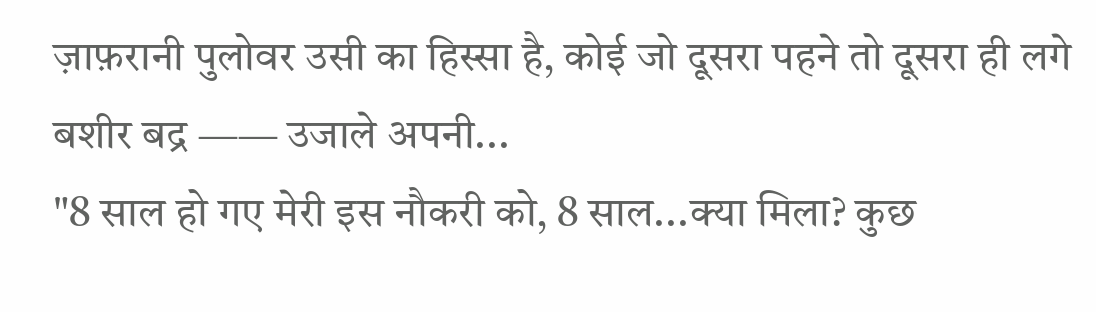ज़ाफ़रानी पुलोवर उसी का हिस्सा है, कोई जो दूसरा पहने तो दूसरा ही लगे बशीर बद्र —— उजाले अपनी...
"8 साल हो गए मेरी इस नौकरी को, 8 साल...क्या मिला? कुछ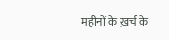महीनों के ख़र्च के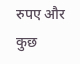रुपए और कुछ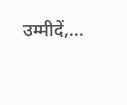उम्मीदें,...